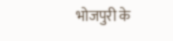भोजपुरी के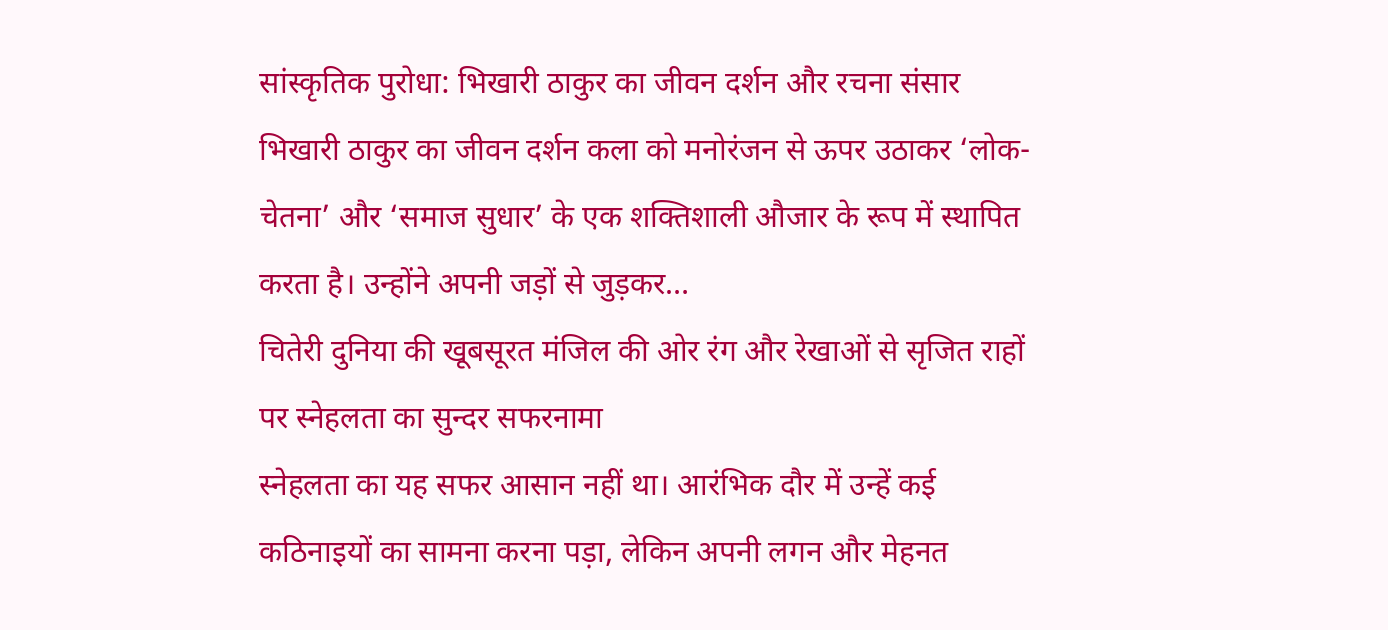सांस्कृतिक पुरोधा: भिखारी ठाकुर का जीवन दर्शन और रचना संसार
भिखारी ठाकुर का जीवन दर्शन कला को मनोरंजन से ऊपर उठाकर ‘लोक-चेतना’ और ‘समाज सुधार’ के एक शक्तिशाली औजार के रूप में स्थापित करता है। उन्होंने अपनी जड़ों से जुड़कर…
चितेरी दुनिया की खूबसूरत मंजिल की ओर रंग और रेखाओं से सृजित राहों पर स्नेहलता का सुन्दर सफरनामा
स्नेहलता का यह सफर आसान नहीं था। आरंभिक दौर में उन्हें कई कठिनाइयों का सामना करना पड़ा, लेकिन अपनी लगन और मेहनत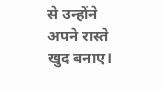से उन्होंने अपने रास्ते खुद बनाए।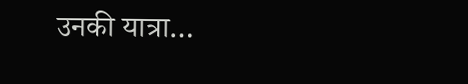उनकी यात्रा…